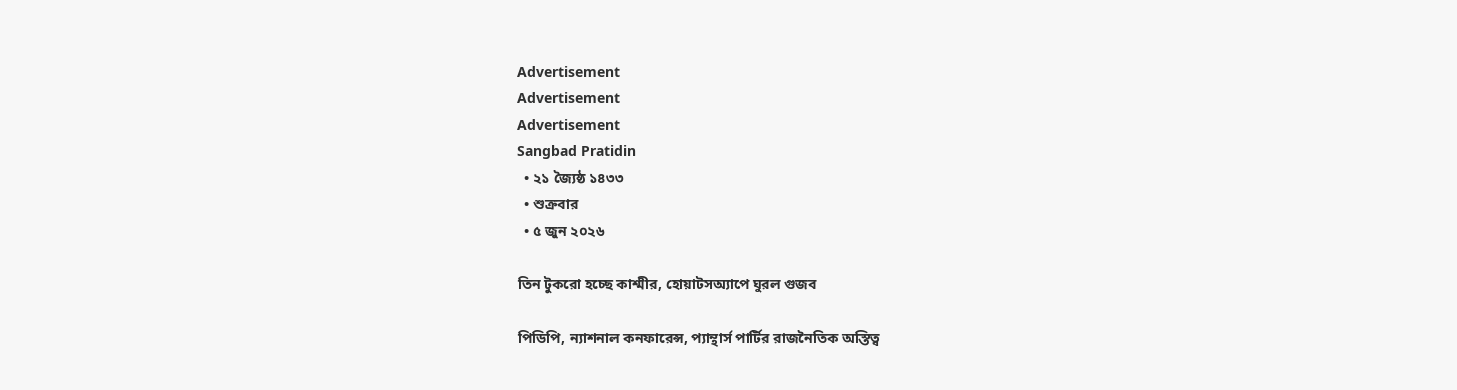Advertisement
Advertisement
Advertisement
Sangbad Pratidin
  • ২১ জ্যৈষ্ঠ ১৪৩৩
  • শুক্রবার
  • ৫ জুন ২০২৬

তিন টুকরো হচ্ছে কাশ্মীর, হোয়াটসঅ্যাপে ঘুরল গুজব

পিডিপি, ন্যাশনাল কনফারেন্স, প্যান্থার্স পার্টির রাজনৈতিক অস্তিত্ব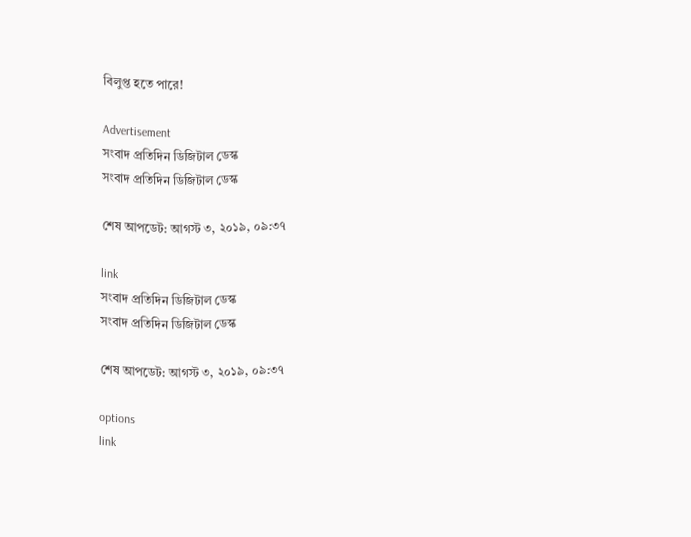বিলুপ্ত হতে পারে!

Advertisement
সংবাদ প্রতিদিন ডিজিটাল ডেস্ক
সংবাদ প্রতিদিন ডিজিটাল ডেস্ক

শেষ আপডেট: আগস্ট ৩, ২০১৯, ০৯:৩৭

link
সংবাদ প্রতিদিন ডিজিটাল ডেস্ক
সংবাদ প্রতিদিন ডিজিটাল ডেস্ক

শেষ আপডেট: আগস্ট ৩, ২০১৯, ০৯:৩৭

options
link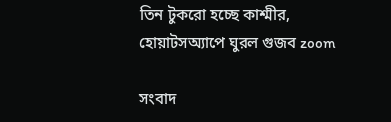তিন টুকরো হচ্ছে কাশ্মীর, হোয়াটসঅ্যাপে ঘুরল গুজব zoom

সংবাদ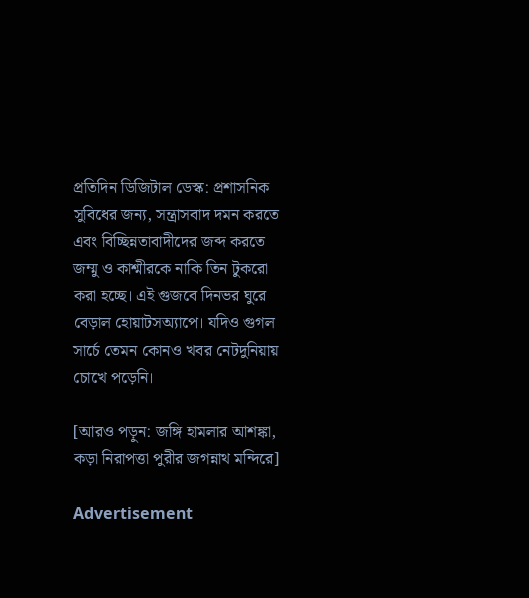প্রতিদিন ডিজিটাল ডেস্ক: প্রশাসনিক সুবিধের জন্য, সন্ত্রাসবাদ দমন করতে এবং বিচ্ছিন্নতাবাদীদের জব্দ করতে জম্মু ও কাশ্মীরকে নাকি তিন টুকরো করা হচ্ছে। এই গুজবে দিনভর ঘুরে বেড়াল হোয়াটসঅ্যাপে। যদিও গুগল সার্চে তেমন কোনও খবর নেটদুনিয়ায় চোখে পড়েনি।

[আরও পড়ুন: জঙ্গি হামলার আশঙ্কা, কড়া নিরাপত্তা পুরীর জগন্নাথ মন্দিরে]

Advertisement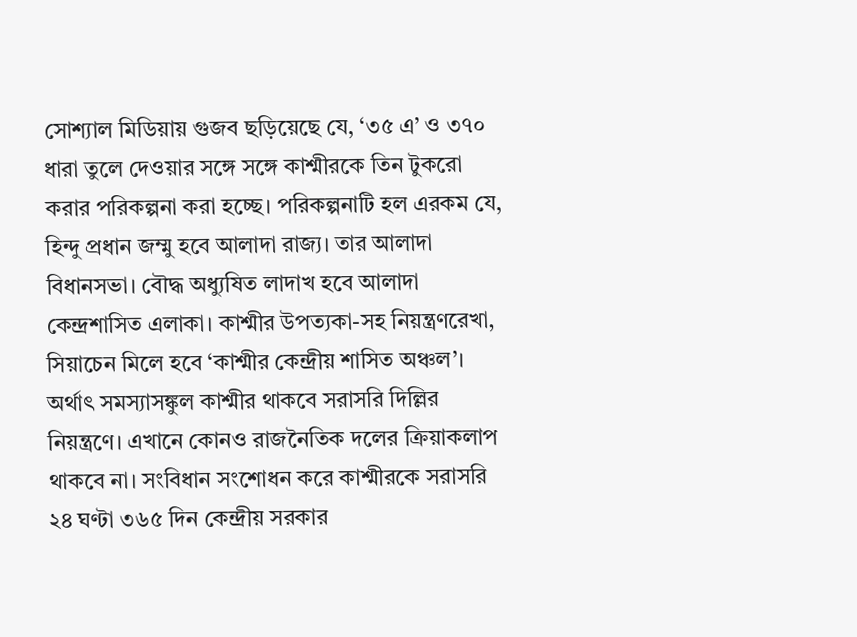সোশ্যাল মিডিয়ায় গুজব ছড়িয়েছে যে, ‘৩৫ এ’ ও ৩৭০ ধারা তুলে দেওয়ার সঙ্গে সঙ্গে কাশ্মীরকে তিন টুকরো করার পরিকল্পনা করা হচ্ছে। পরিকল্পনাটি হল এরকম যে, হিন্দু প্রধান জম্মু হবে আলাদা রাজ্য। তার আলাদা বিধানসভা। বৌদ্ধ অধ্যুষিত লাদাখ হবে আলাদা কেন্দ্রশাসিত এলাকা। কাশ্মীর উপত্যকা-সহ নিয়ন্ত্রণরেখা, সিয়াচেন মিলে হবে ‘কাশ্মীর কেন্দ্রীয় শাসিত অঞ্চল’। অর্থাৎ সমস্যাসঙ্কুল কাশ্মীর থাকবে সরাসরি দিল্লির নিয়ন্ত্রণে। এখানে কোনও রাজনৈতিক দলের ক্রিয়াকলাপ থাকবে না। সংবিধান সংশোধন করে কাশ্মীরকে সরাসরি ২৪ ঘণ্টা ৩৬৫ দিন কেন্দ্রীয় সরকার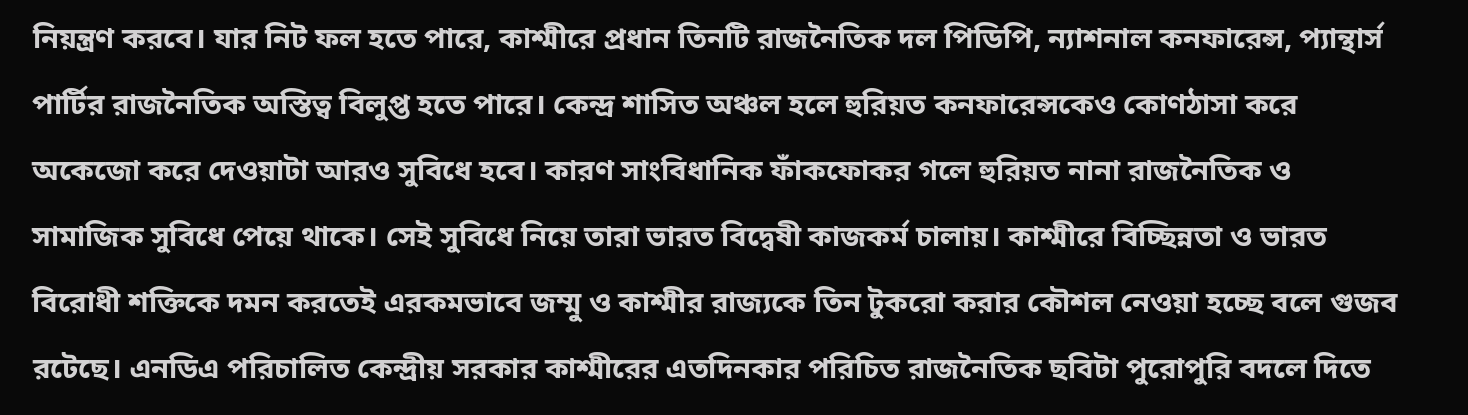নিয়ন্ত্রণ করবে। যার নিট ফল হতে পারে, কাশ্মীরে প্রধান তিনটি রাজনৈতিক দল পিডিপি, ন্যাশনাল কনফারেন্স, প্যান্থার্স পার্টির রাজনৈতিক অস্তিত্ব বিলুপ্ত হতে পারে। কেন্দ্র শাসিত অঞ্চল হলে হুরিয়ত কনফারেন্সকেও কোণঠাসা করে অকেজো করে দেওয়াটা আরও সুবিধে হবে। কারণ সাংবিধানিক ফাঁকফোকর গলে হুরিয়ত নানা রাজনৈতিক ও সামাজিক সুবিধে পেয়ে থাকে। সেই সুবিধে নিয়ে তারা ভারত বিদ্বেষী কাজকর্ম চালায়। কাশ্মীরে বিচ্ছিন্নতা ও ভারত বিরোধী শক্তিকে দমন করতেই এরকমভাবে জম্মু ও কাশ্মীর রাজ্যকে তিন টুকরো করার কৌশল নেওয়া হচ্ছে বলে গুজব রটেছে। এনডিএ পরিচালিত কেন্দ্রীয় সরকার কাশ্মীরের এতদিনকার পরিচিত রাজনৈতিক ছবিটা পুরোপুরি বদলে দিতে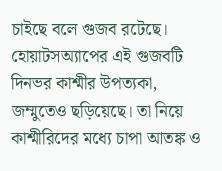চাইছে বলে গুজব রটেছে। হোয়াটসঅ্যাপের এই গুজবটি দিনভর কাশ্মীর উপত্যকা, জম্মুতেও ছড়িয়েছে। তা নিয়ে কাশ্মীরিদের মধ্যে চাপা আতঙ্ক ও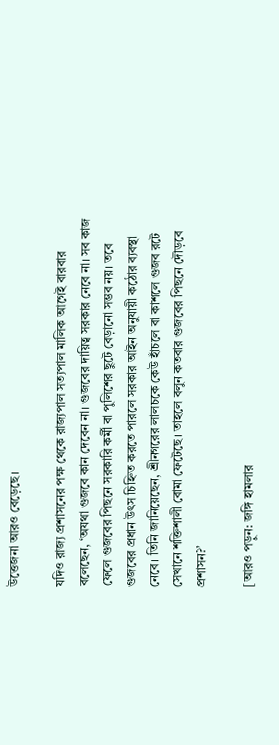উত্তেজনা আরও বেড়েছে।

যদিও রাজ্য প্রশাসনের পক্ষ থেকে রাজ্যপাল সত্যপাল মালিক আগেই বারবার বলেছেন, ‘অযথা গুজবে কান দেবেন না। গুজবের দায়িত্ব সরকার নেবে না। সব কাজ ফেলে গুজবের পিছনে সরকারি কর্মী বা পুলিশের ছুটে বেড়ানো সম্ভব নয়। তবে গুজবের প্রধান উৎস চিহ্নিত করতে পারলে সরকার আইন অনুযায়ী কঠোর ব্যবস্থা নেবে। তিনি জানিয়েছেন, শ্রীনগরের লালচকে কেউ হাঁচলে বা কাশলে গুজব রটে সেখানে শক্তিশালী বোমা ফেটেছে। তাহলে বলুন কতবার গুজবের পিছনে দৌড়বে প্রশাসন?’

[আরও পড়ুন: জঙ্গি হামলার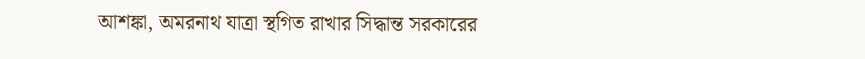আশঙ্কা, অমরনাথ যাত্রা স্থগিত রাখার সিদ্ধান্ত সরকারের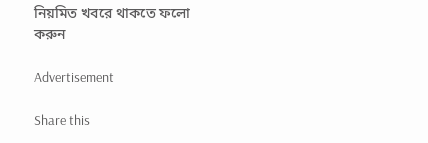নিয়মিত খবরে থাকতে ফলো করুন

Advertisement

Share this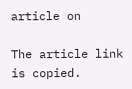article on

The article link is copied.